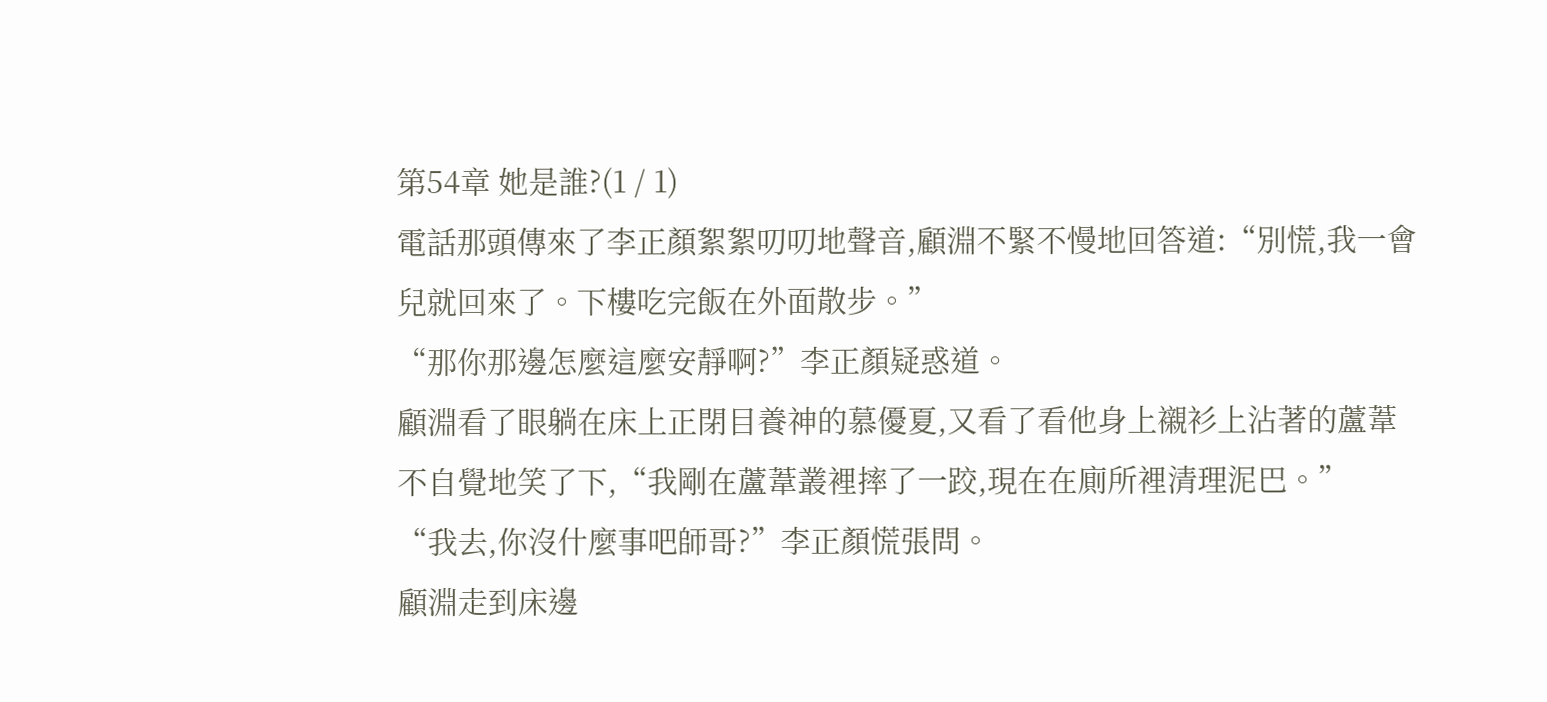第54章 她是誰?(1 / 1)
電話那頭傳來了李正顏絮絮叨叨地聲音,顧淵不緊不慢地回答道:“別慌,我一會兒就回來了。下樓吃完飯在外面散步。”
“那你那邊怎麼這麼安靜啊?”李正顏疑惑道。
顧淵看了眼躺在床上正閉目養神的慕優夏,又看了看他身上襯衫上沾著的蘆葦不自覺地笑了下,“我剛在蘆葦叢裡摔了一跤,現在在廁所裡清理泥巴。”
“我去,你沒什麼事吧師哥?”李正顏慌張問。
顧淵走到床邊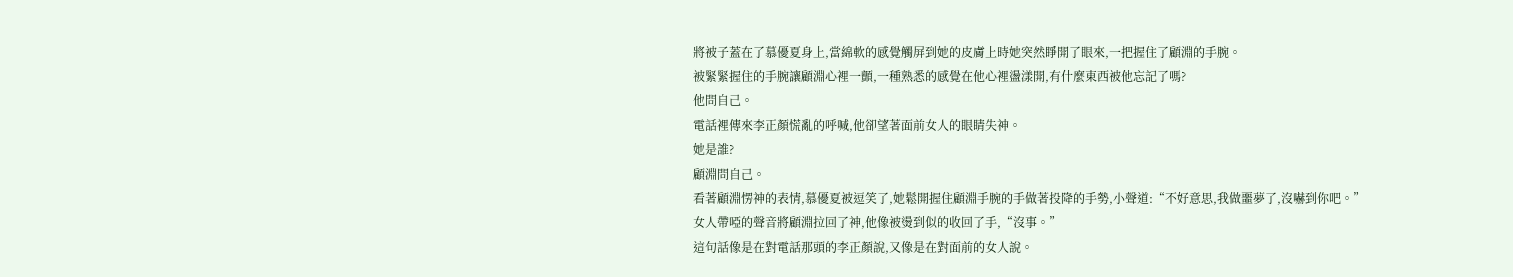將被子蓋在了慕優夏身上,當綿軟的感覺觸屏到她的皮膚上時她突然睜開了眼來,一把握住了顧淵的手腕。
被緊緊握住的手腕讓顧淵心裡一顫,一種熟悉的感覺在他心裡盪漾開,有什麼東西被他忘記了嗎?
他問自己。
電話裡傳來李正顏慌亂的呼喊,他卻望著面前女人的眼睛失神。
她是誰?
顧淵問自己。
看著顧淵愣神的表情,慕優夏被逗笑了,她鬆開握住顧淵手腕的手做著投降的手勢,小聲道:“不好意思,我做噩夢了,沒嚇到你吧。”
女人帶啞的聲音將顧淵拉回了神,他像被燙到似的收回了手,“沒事。”
這句話像是在對電話那頭的李正顏說,又像是在對面前的女人說。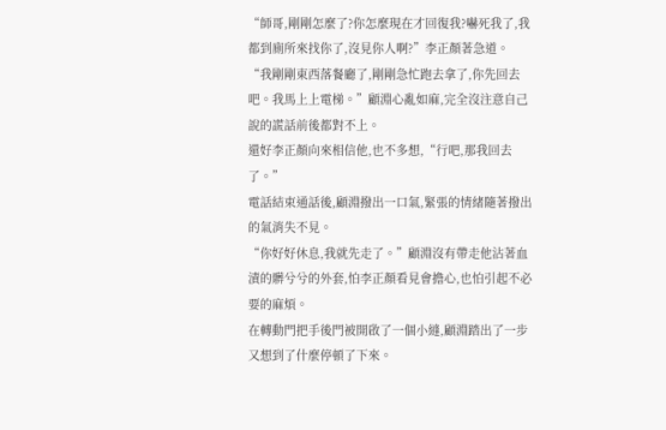“師哥,剛剛怎麼了?你怎麼現在才回復我?嚇死我了,我都到廁所來找你了,沒見你人啊?”李正顏著急道。
“我剛剛東西落餐廳了,剛剛急忙跑去拿了,你先回去吧。我馬上上電梯。”顧淵心亂如麻,完全沒注意自己說的謊話前後都對不上。
還好李正顏向來相信他,也不多想,“行吧,那我回去了。”
電話結束通話後,顧淵撥出一口氣,緊張的情緒隨著撥出的氣消失不見。
“你好好休息,我就先走了。”顧淵沒有帶走他沾著血漬的髒兮兮的外套,怕李正顏看見會擔心,也怕引起不必要的麻煩。
在轉動門把手後門被開啟了一個小縫,顧淵踏出了一步又想到了什麼停頓了下來。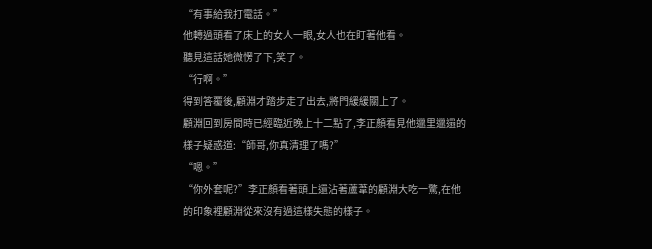“有事給我打電話。”
他轉過頭看了床上的女人一眼,女人也在盯著他看。
聽見這話她微愣了下,笑了。
“行啊。”
得到答覆後,顧淵才踏步走了出去,將門緩緩關上了。
顧淵回到房間時已經臨近晚上十二點了,李正顏看見他邋里邋遢的樣子疑惑道:“師哥,你真清理了嗎?”
“嗯。”
“你外套呢?”李正顏看著頭上還沾著蘆葦的顧淵大吃一驚,在他的印象裡顧淵從來沒有過這樣失態的樣子。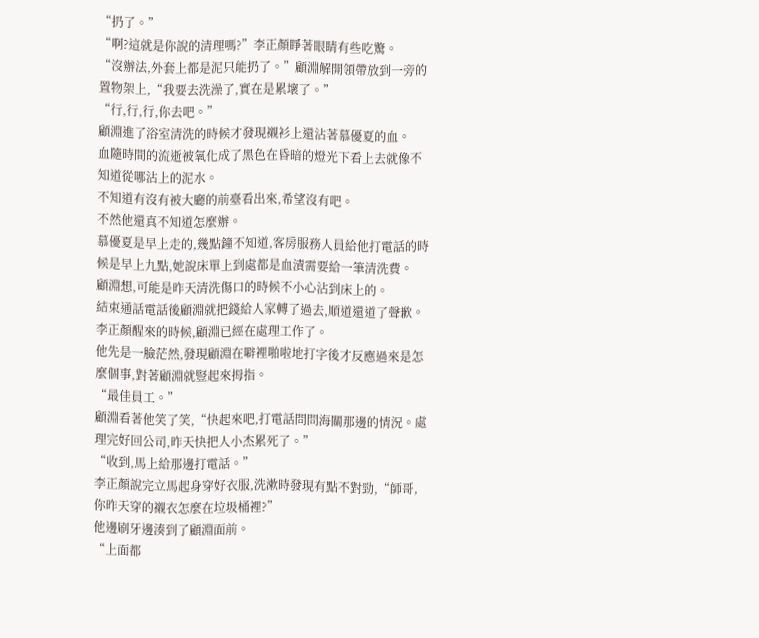“扔了。”
“啊?這就是你說的清理嗎?”李正顏睜著眼睛有些吃驚。
“沒辦法,外套上都是泥只能扔了。”顧淵解開領帶放到一旁的置物架上,“我要去洗澡了,實在是累壞了。”
“行,行,行,你去吧。”
顧淵進了浴室清洗的時候才發現襯衫上還沾著慕優夏的血。
血隨時間的流逝被氧化成了黑色在昏暗的燈光下看上去就像不知道從哪沾上的泥水。
不知道有沒有被大廳的前臺看出來,希望沒有吧。
不然他還真不知道怎麼辦。
慕優夏是早上走的,幾點鐘不知道,客房服務人員給他打電話的時候是早上九點,她說床單上到處都是血漬需要給一筆清洗費。
顧淵想,可能是昨天清洗傷口的時候不小心沾到床上的。
結束通話電話後顧淵就把錢給人家轉了過去,順道還道了聲歉。
李正顏醒來的時候,顧淵已經在處理工作了。
他先是一臉茫然,發現顧淵在噼裡啪啦地打字後才反應過來是怎麼個事,對著顧淵就豎起來拇指。
“最佳員工。”
顧淵看著他笑了笑,“快起來吧,打電話問問海關那邊的情況。處理完好回公司,昨天快把人小杰累死了。”
“收到,馬上給那邊打電話。”
李正顏說完立馬起身穿好衣服,洗漱時發現有點不對勁,“師哥,你昨天穿的襯衣怎麼在垃圾桶裡?”
他邊刷牙邊湊到了顧淵面前。
“上面都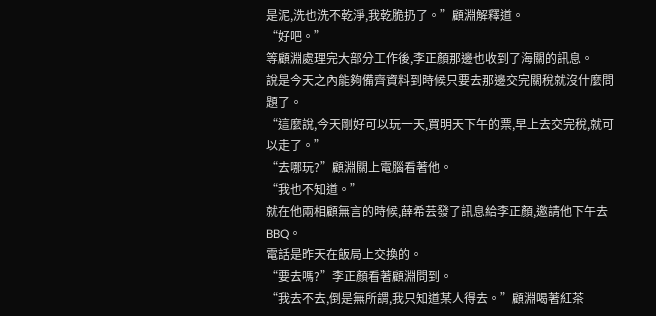是泥,洗也洗不乾淨,我乾脆扔了。”顧淵解釋道。
“好吧。”
等顧淵處理完大部分工作後,李正顏那邊也收到了海關的訊息。
說是今天之內能夠備齊資料到時候只要去那邊交完關稅就沒什麼問題了。
“這麼說,今天剛好可以玩一天,買明天下午的票,早上去交完稅,就可以走了。”
“去哪玩?”顧淵關上電腦看著他。
“我也不知道。”
就在他兩相顧無言的時候,薛希芸發了訊息給李正顏,邀請他下午去BBQ。
電話是昨天在飯局上交換的。
“要去嗎?”李正顏看著顧淵問到。
“我去不去,倒是無所謂,我只知道某人得去。”顧淵喝著紅茶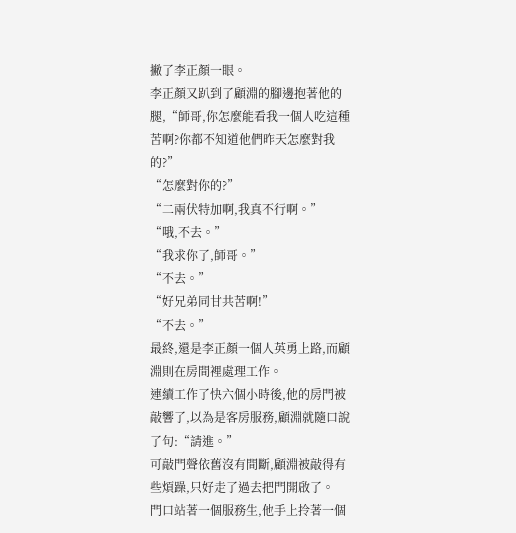撇了李正顏一眼。
李正顏又趴到了顧淵的腳邊抱著他的腿,“師哥,你怎麼能看我一個人吃這種苦啊?你都不知道他們昨天怎麼對我的?”
“怎麼對你的?”
“二兩伏特加啊,我真不行啊。”
“哦,不去。”
“我求你了,師哥。”
“不去。”
“好兄弟同甘共苦啊!”
“不去。”
最終,還是李正顏一個人英勇上路,而顧淵則在房間裡處理工作。
連續工作了快六個小時後,他的房門被敲響了,以為是客房服務,顧淵就隨口說了句:“請進。”
可敲門聲依舊沒有間斷,顧淵被敲得有些煩躁,只好走了過去把門開啟了。
門口站著一個服務生,他手上拎著一個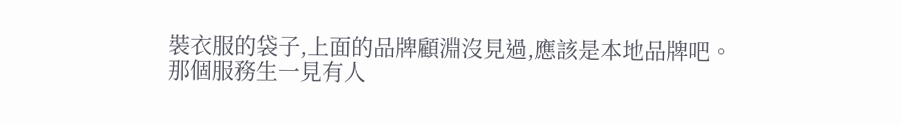裝衣服的袋子,上面的品牌顧淵沒見過,應該是本地品牌吧。
那個服務生一見有人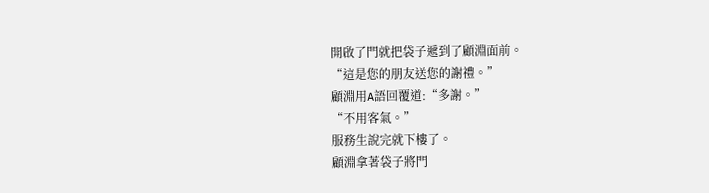開啟了門就把袋子遞到了顧淵面前。
“這是您的朋友送您的謝禮。”
顧淵用A語回覆道:“多謝。”
“不用客氣。”
服務生說完就下樓了。
顧淵拿著袋子將門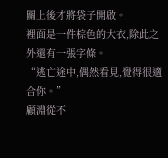關上後才將袋子開啟。
裡面是一件棕色的大衣,除此之外還有一張字條。
“逃亡途中,偶然看見,覺得很適合你。”
顧淵從不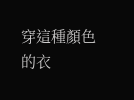穿這種顏色的衣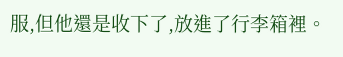服,但他還是收下了,放進了行李箱裡。